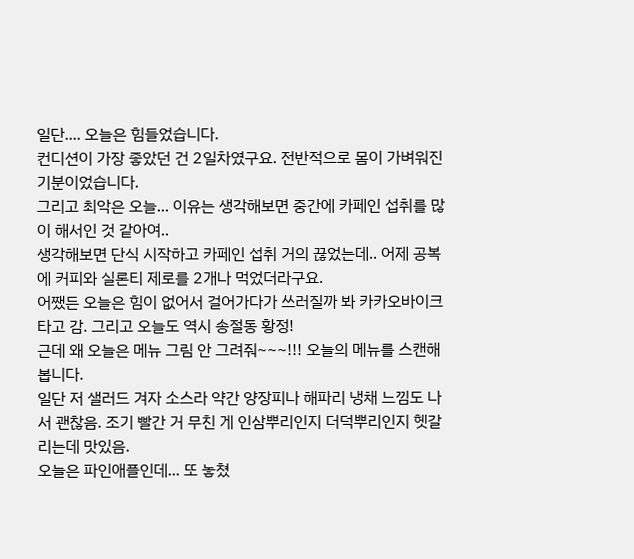일단.... 오늘은 힘들었습니다.
컨디션이 가장 좋았던 건 2일차였구요. 전반적으로 몸이 가벼워진 기분이었습니다.
그리고 최악은 오늘... 이유는 생각해보면 중간에 카페인 섭취를 많이 해서인 것 같아여..
생각해보면 단식 시작하고 카페인 섭취 거의 끊었는데.. 어제 공복에 커피와 실론티 제로를 2개나 먹었더라구요.
어쨌든 오늘은 힘이 없어서 걸어가다가 쓰러질까 봐 카카오바이크 타고 감. 그리고 오늘도 역시 송절동 황정!
근데 왜 오늘은 메뉴 그림 안 그려줘~~~!!! 오늘의 메뉴를 스캔해봅니다.
일단 저 샐러드 겨자 소스라 약간 양장피나 해파리 냉채 느낌도 나서 괜찮음. 조기 빨간 거 무친 게 인삼뿌리인지 더덕뿌리인지 헷갈리는데 맛있음.
오늘은 파인애플인데... 또 놓쳤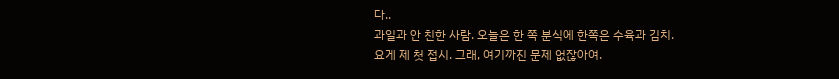다..
과일과 안 친한 사람. 오늘은 한 쪽 분식에 한쪽은 수육과 김치.
요게 제 첫 접시. 그래, 여기까진 문제 없잖아여.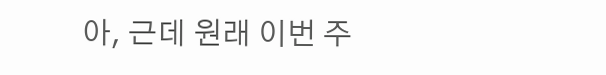아, 근데 원래 이번 주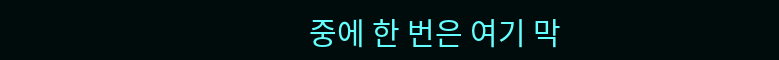중에 한 번은 여기 막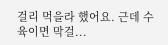걸리 먹을라 했어요. 근데 수육이면 막걸...